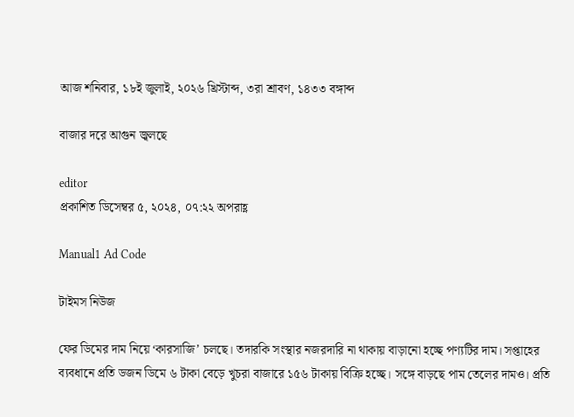আজ শনিবার, ১৮ই জুলাই, ২০২৬ খ্রিস্টাব্দ, ৩রা শ্রাবণ, ১৪৩৩ বঙ্গাব্দ

বাজার দরে আগুন জ্বলছে

editor
প্রকাশিত ডিসেম্বর ৫, ২০২৪, ০৭:২২ অপরাহ্ণ

Manual1 Ad Code

টাইমস নিউজ

ফের ডিমের দাম নিয়ে ‘কারসাজি’ চলছে। তদারকি সংস্থার নজরদারি না থাকায় বাড়ানো হচ্ছে পণ্যটির দাম। সপ্তাহের ব্যবধানে প্রতি ডজন ডিমে ৬ টাকা বেড়ে খুচরা বাজারে ১৫৬ টাকায় বিক্রি হচ্ছে। সঙ্গে বাড়ছে পাম তেলের দামও। প্রতি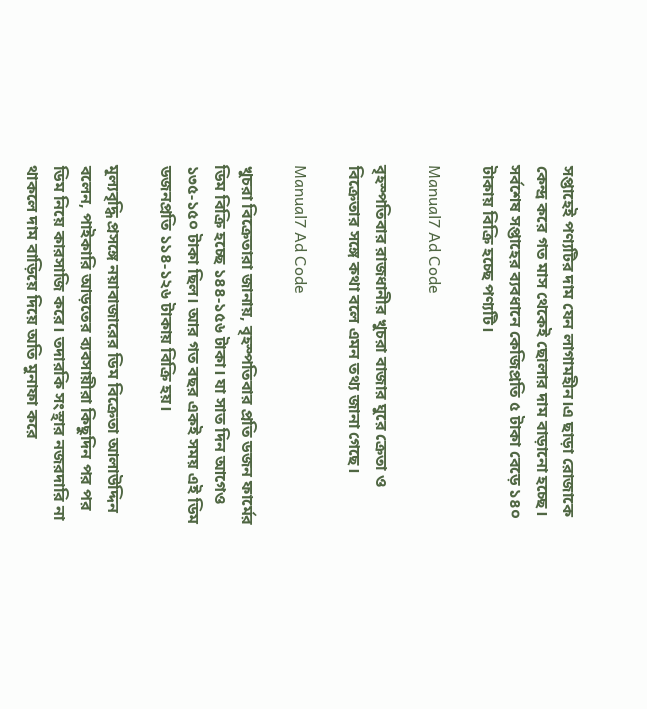সপ্তাহেই পণ্যটির দাম যেন লাগামহীন।এ ছাড়া রোজাকে কেন্দ্র করে গত মাস থেকেই ছোলার দাম বাড়ানো হচ্ছে। সর্বশেষ সপ্তাহের ব্যবধানে কেজিপ্রতি ৫ টাকা বেড়ে ১৪০ টাকায় বিক্রি হচ্ছে পণ্যটি।

Manual7 Ad Code

বৃহস্পতিবার রাজধানীর খুচরা বাজার ঘুরে ক্রেতা ও বিক্রেতার সঙ্গে কথা বলে এমন তথ্য জানা গেছে।

Manual7 Ad Code

খুচরা বিক্রেতারা জানায়, বৃহস্পতিবার প্রতি ডজন ফার্মের ডিম বিক্রি হচ্ছে ১৪৪-১৫৬ টাকা। যা সাত দিন আগেও ১৩৫-১৫০ টাকা ছিল। আর গত বছর একই সময় এই ডিম ডজনপ্রতি ১১৪-১২৬ টাকায় বিক্রি হয়।

মূল্যবৃদ্ধি প্রসঙ্গে নয়াবাজারের ডিম বিক্রেতা আলাউদ্দিন বলেন, পাইকারি আড়তের ব্যবসায়ীরা কিছুদিন পর পর ডিম নিয়ে কারসাজি করে। তদারকি সংস্থার নজরদারি না থাকলে দাম বাড়িয়ে দিয়ে অতি মুনাফা করে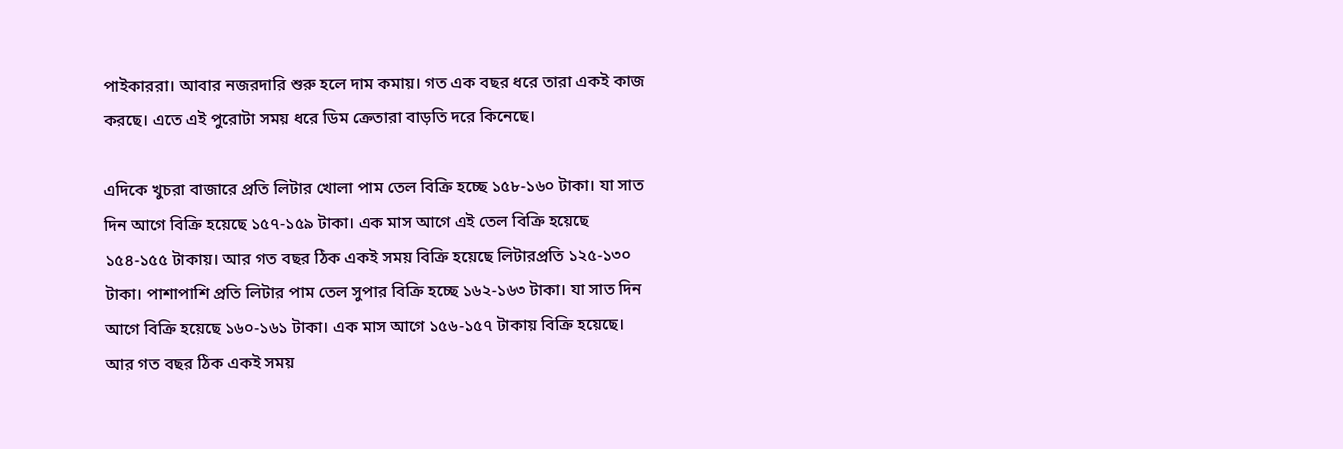পাইকাররা। আবার নজরদারি শুরু হলে দাম কমায়। গত এক বছর ধরে তারা একই কাজ করছে। এতে এই পুরোটা সময় ধরে ডিম ক্রেতারা বাড়তি দরে কিনেছে।

এদিকে খুচরা বাজারে প্রতি লিটার খোলা পাম তেল বিক্রি হচ্ছে ১৫৮-১৬০ টাকা। যা সাত দিন আগে বিক্রি হয়েছে ১৫৭-১৫৯ টাকা। এক মাস আগে এই তেল বিক্রি হয়েছে ১৫৪-১৫৫ টাকায়। আর গত বছর ঠিক একই সময় বিক্রি হয়েছে লিটারপ্রতি ১২৫-১৩০ টাকা। পাশাপাশি প্রতি লিটার পাম তেল সুপার বিক্রি হচ্ছে ১৬২-১৬৩ টাকা। যা সাত দিন আগে বিক্রি হয়েছে ১৬০-১৬১ টাকা। এক মাস আগে ১৫৬-১৫৭ টাকায় বিক্রি হয়েছে। আর গত বছর ঠিক একই সময়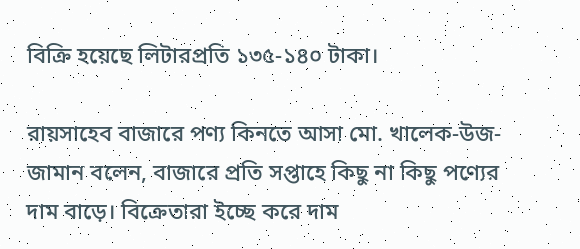বিক্রি হয়েছে লিটারপ্রতি ১৩৫-১৪০ টাকা।

রায়সাহেব বাজারে পণ্য কিনতে আসা মো. খালেক-উজ-জামান বলেন, বাজারে প্রতি সপ্তাহে কিছু না কিছু পণ্যের দাম বাড়ে। বিক্রেতারা ইচ্ছে করে দাম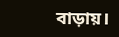বাড়ায়।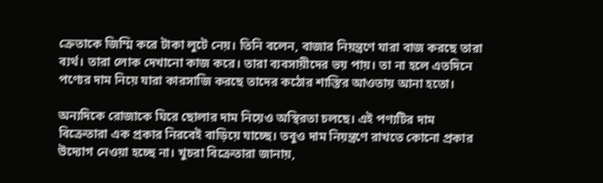ক্রেতাকে জিম্মি করে টাকা লুটে নেয়। তিনি বলেন, বাজার নিয়ন্ত্রণে যারা বাজ করছে তারা ব্যর্থ। তারা লোক দেখানো কাজ করে। তারা ব্যবসায়ীদের ভয় পায়। তা না হলে এতদিনে পণ্যের দাম নিয়ে যারা কারসাজি করছে তাদের কঠোর শাস্তির আওতায় আনা হতো।

অন্যদিকে রোজাকে ঘিরে ছোলার দাম নিয়েও অস্থিরতা চলছে। এই পণ্যটির দাম বিক্রেতারা এক প্রকার নিরবেই বাড়িয়ে যাচ্ছে। তবুও দাম নিয়ন্ত্রণে রাখতে কোনো প্রকার উদ্যোগ নেওয়া হচ্ছে না। খুচরা বিক্রেতারা জানায়,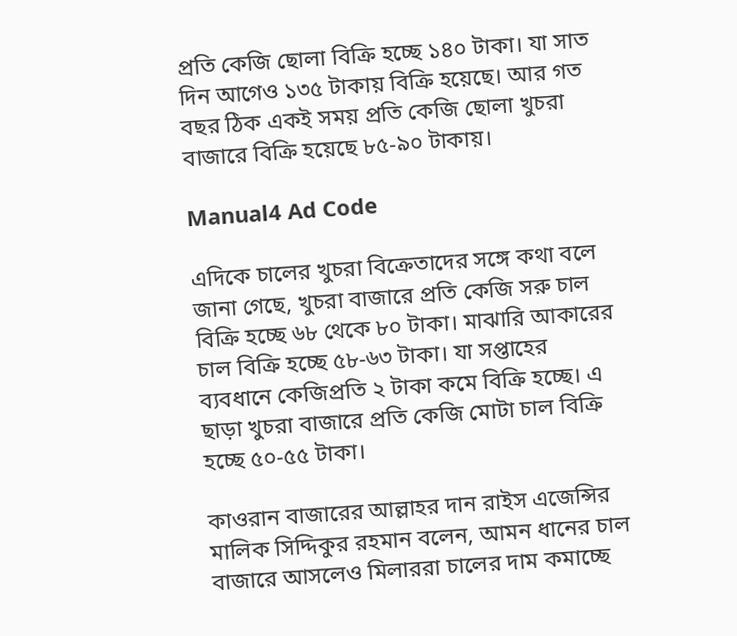প্রতি কেজি ছোলা বিক্রি হচ্ছে ১৪০ টাকা। যা সাত দিন আগেও ১৩৫ টাকায় বিক্রি হয়েছে। আর গত বছর ঠিক একই সময় প্রতি কেজি ছোলা খুচরা বাজারে বিক্রি হয়েছে ৮৫-৯০ টাকায়।

Manual4 Ad Code

এদিকে চালের খুচরা বিক্রেতাদের সঙ্গে কথা বলে জানা গেছে, খুচরা বাজারে প্রতি কেজি সরু চাল বিক্রি হচ্ছে ৬৮ থেকে ৮০ টাকা। মাঝারি আকারের চাল বিক্রি হচ্ছে ৫৮-৬৩ টাকা। যা সপ্তাহের ব্যবধানে কেজিপ্রতি ২ টাকা কমে বিক্রি হচ্ছে। এ ছাড়া খুচরা বাজারে প্রতি কেজি মোটা চাল বিক্রি হচ্ছে ৫০-৫৫ টাকা।

কাওরান বাজারের আল্লাহর দান রাইস এজেন্সির মালিক সিদ্দিকুর রহমান বলেন, আমন ধানের চাল বাজারে আসলেও মিলাররা চালের দাম কমাচ্ছে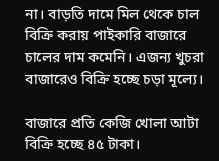না। বাড়তি দামে মিল থেকে চাল বিক্রি করায় পাইকারি বাজারে চালের দাম কমেনি। এজন্য খুচরা বাজারেও বিক্রি হচ্ছে চড়া মূল্যে।

বাজারে প্রতি কেজি খোলা আটা বিক্রি হচ্ছে ৪৫ টাকা।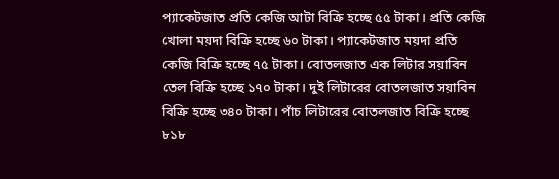প্যাকেটজাত প্রতি কেজি আটা বিক্রি হচ্ছে ৫৫ টাকা। প্রতি কেজি খোলা ময়দা বিক্রি হচ্ছে ৬০ টাকা। প্যাকেটজাত ময়দা প্রতি কেজি বিক্রি হচ্ছে ৭৫ টাকা। বোতলজাত এক লিটার সয়াবিন তেল বিক্রি হচ্ছে ১৭০ টাকা। দুই লিটারের বোতলজাত সয়াবিন বিক্রি হচ্ছে ৩৪০ টাকা। পাঁচ লিটারের বোতলজাত বিক্রি হচ্ছে ৮১৮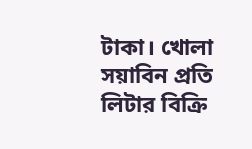টাকা। খোলা সয়াবিন প্রতি লিটার বিক্রি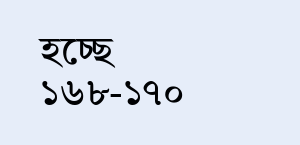হচ্ছে ১৬৮-১৭০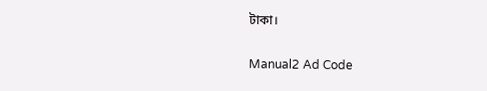টাকা।

Manual2 Ad Code